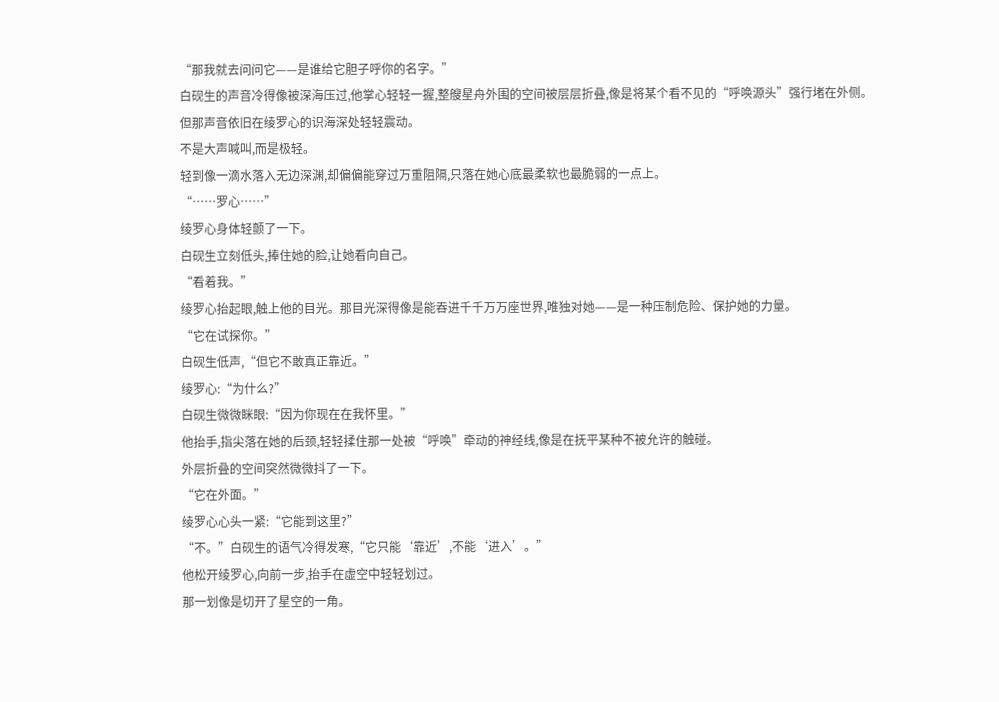“那我就去问问它——是谁给它胆子呼你的名字。”
白砚生的声音冷得像被深海压过,他掌心轻轻一握,整艘星舟外围的空间被层层折叠,像是将某个看不见的“呼唤源头”强行堵在外侧。
但那声音依旧在绫罗心的识海深处轻轻震动。
不是大声喊叫,而是极轻。
轻到像一滴水落入无边深渊,却偏偏能穿过万重阻隔,只落在她心底最柔软也最脆弱的一点上。
“……罗心……”
绫罗心身体轻颤了一下。
白砚生立刻低头,捧住她的脸,让她看向自己。
“看着我。”
绫罗心抬起眼,触上他的目光。那目光深得像是能吞进千千万万座世界,唯独对她——是一种压制危险、保护她的力量。
“它在试探你。”
白砚生低声,“但它不敢真正靠近。”
绫罗心:“为什么?”
白砚生微微眯眼:“因为你现在在我怀里。”
他抬手,指尖落在她的后颈,轻轻揉住那一处被“呼唤”牵动的神经线,像是在抚平某种不被允许的触碰。
外层折叠的空间突然微微抖了一下。
“它在外面。”
绫罗心心头一紧:“它能到这里?”
“不。”白砚生的语气冷得发寒,“它只能‘靠近’,不能‘进入’。”
他松开绫罗心,向前一步,抬手在虚空中轻轻划过。
那一划像是切开了星空的一角。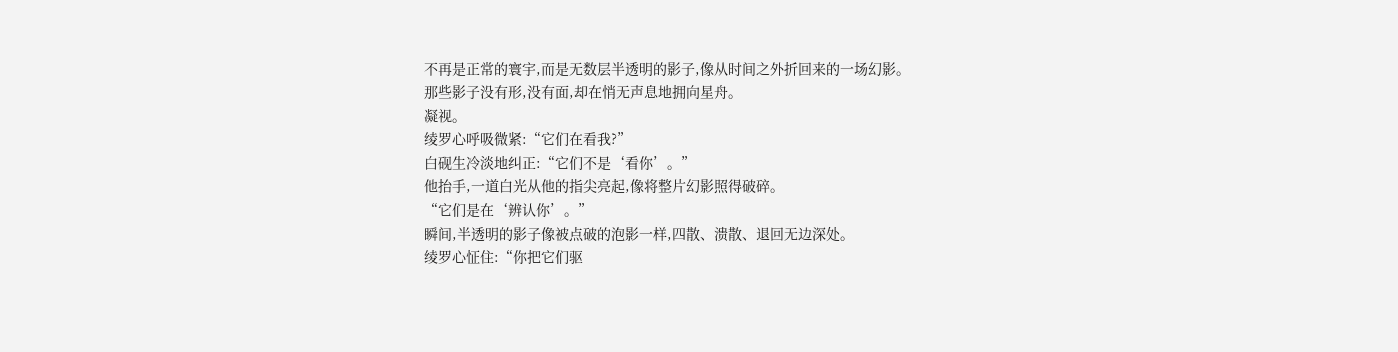不再是正常的寰宇,而是无数层半透明的影子,像从时间之外折回来的一场幻影。
那些影子没有形,没有面,却在悄无声息地拥向星舟。
凝视。
绫罗心呼吸微紧:“它们在看我?”
白砚生冷淡地纠正:“它们不是‘看你’。”
他抬手,一道白光从他的指尖亮起,像将整片幻影照得破碎。
“它们是在‘辨认你’。”
瞬间,半透明的影子像被点破的泡影一样,四散、溃散、退回无边深处。
绫罗心怔住:“你把它们驱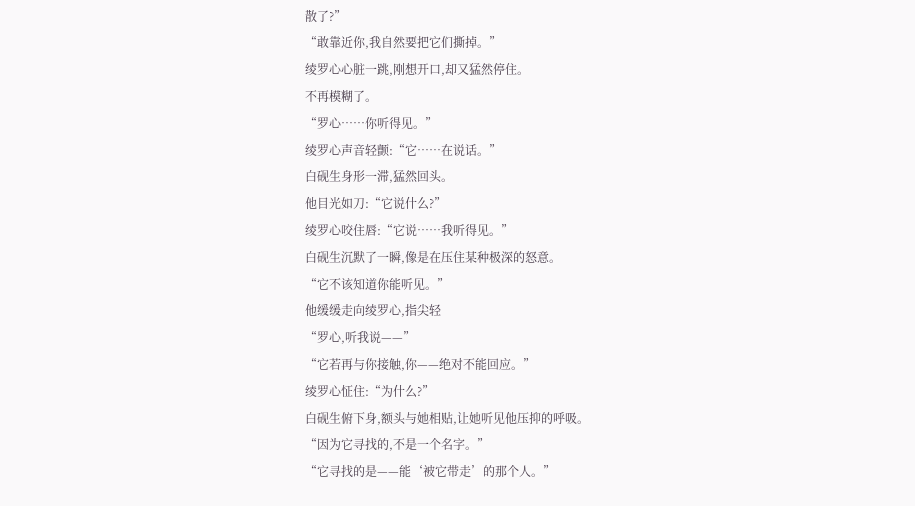散了?”
“敢靠近你,我自然要把它们撕掉。”
绫罗心心脏一跳,刚想开口,却又猛然停住。
不再模糊了。
“罗心……你听得见。”
绫罗心声音轻颤:“它……在说话。”
白砚生身形一滞,猛然回头。
他目光如刀:“它说什么?”
绫罗心咬住唇:“它说……我听得见。”
白砚生沉默了一瞬,像是在压住某种极深的怒意。
“它不该知道你能听见。”
他缓缓走向绫罗心,指尖轻
“罗心,听我说——”
“它若再与你接触,你——绝对不能回应。”
绫罗心怔住:“为什么?”
白砚生俯下身,额头与她相贴,让她听见他压抑的呼吸。
“因为它寻找的,不是一个名字。”
“它寻找的是——能‘被它带走’的那个人。”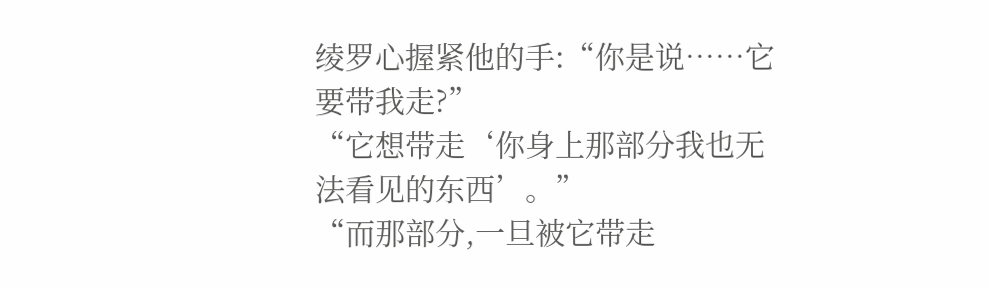绫罗心握紧他的手:“你是说……它要带我走?”
“它想带走‘你身上那部分我也无法看见的东西’。”
“而那部分,一旦被它带走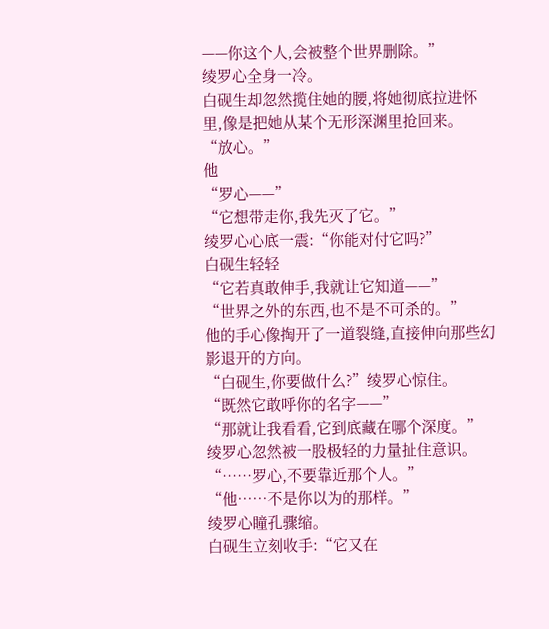——你这个人,会被整个世界删除。”
绫罗心全身一冷。
白砚生却忽然揽住她的腰,将她彻底拉进怀里,像是把她从某个无形深渊里抢回来。
“放心。”
他
“罗心——”
“它想带走你,我先灭了它。”
绫罗心心底一震:“你能对付它吗?”
白砚生轻轻
“它若真敢伸手,我就让它知道——”
“世界之外的东西,也不是不可杀的。”
他的手心像掏开了一道裂缝,直接伸向那些幻影退开的方向。
“白砚生,你要做什么?”绫罗心惊住。
“既然它敢呼你的名字——”
“那就让我看看,它到底藏在哪个深度。”
绫罗心忽然被一股极轻的力量扯住意识。
“……罗心,不要靠近那个人。”
“他……不是你以为的那样。”
绫罗心瞳孔骤缩。
白砚生立刻收手:“它又在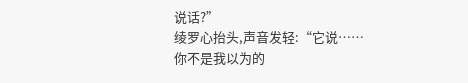说话?”
绫罗心抬头,声音发轻:“它说……你不是我以为的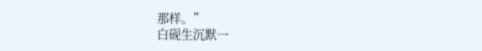那样。”
白砚生沉默一